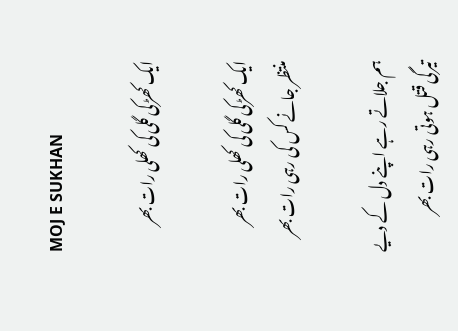MOJ E SUKHAN

ایک کھڑکی گلی کی کھلی رات بھر

ایک کھڑکی گلی کی کھلی رات بھر
منتظر جانے کس کی رہی رات بھر

ہم جلاتے رہے اپنے دل کے دیے
تیرگی قتل ہوتی رہی رات بھر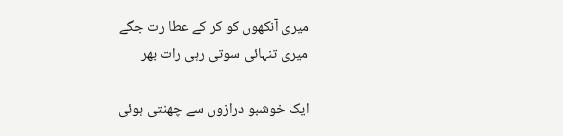میری آنکھوں کو کر کے عطا رت جگے
میری تنہائی سوتی رہی رات بھر

ایک خوشبو درازوں سے چھنتی ہوئی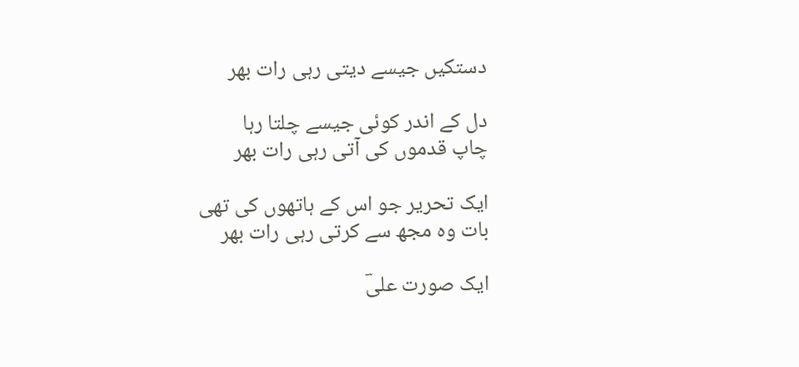دستکیں جیسے دیتی رہی رات بھر

دل کے اندر کوئی جیسے چلتا رہا
چاپ قدموں کی آتی رہی رات بھر

ایک تحریر جو اس کے ہاتھوں کی تھی
بات وہ مجھ سے کرتی رہی رات بھر

ایک صورت علیؔ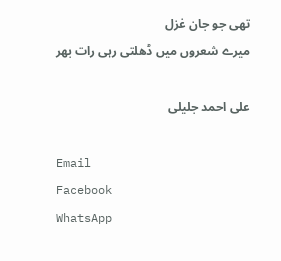تھی جو جان غزل
میرے شعروں میں ڈھلتی رہی رات بھر

علی احمد جلیلی

Email
Facebook
WhatsApp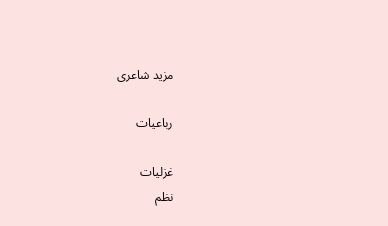مزید شاعری

رباعیات

غزلیات
نظم